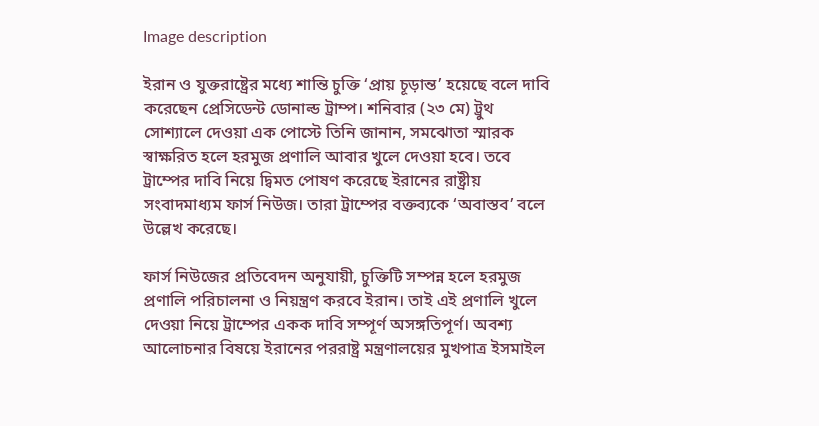Image description

ইরান ও যুক্তরাষ্ট্রের মধ্যে শান্তি চুক্তি ‘প্রায় চূড়ান্ত’ হয়েছে বলে দাবি করেছেন প্রেসিডেন্ট ডোনাল্ড ট্রাম্প। শনিবার (২৩ মে) ট্রুথ সোশ্যালে দেওয়া এক পোস্টে তিনি জানান, সমঝোতা স্মারক স্বাক্ষরিত হলে হরমুজ প্রণালি আবার খুলে দেওয়া হবে। তবে ট্রাম্পের দাবি নিয়ে দ্বিমত পোষণ করেছে ইরানের রাষ্ট্রীয় সংবাদমাধ্যম ফার্স নিউজ। তারা ট্রাম্পের বক্তব্যকে ‘অবাস্তব’ বলে উল্লেখ করেছে।

ফার্স নিউজের প্রতিবেদন অনুযায়ী, চুক্তিটি সম্পন্ন হলে হরমুজ প্রণালি পরিচালনা ও নিয়ন্ত্রণ করবে ইরান। তাই এই প্রণালি খুলে দেওয়া নিয়ে ট্রাম্পের একক দাবি সম্পূর্ণ অসঙ্গতিপূর্ণ। অবশ্য আলোচনার বিষয়ে ইরানের পররাষ্ট্র মন্ত্রণালয়ের মুখপাত্র ইসমাইল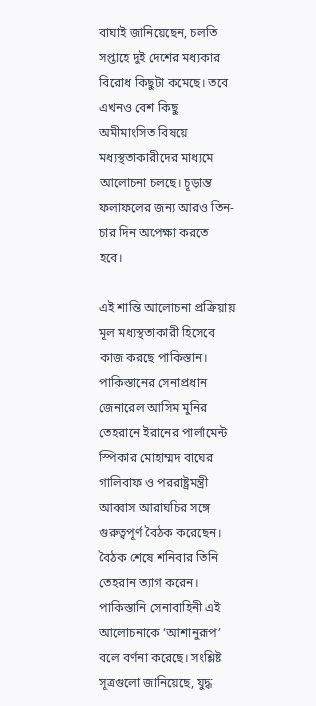বাঘাই জানিয়েছেন, চলতি সপ্তাহে দুই দেশের মধ্যকার বিরোধ কিছুটা কমেছে। তবে এখনও বেশ কিছু অমীমাংসিত বিষয়ে মধ্যস্থতাকারীদের মাধ্যমে আলোচনা চলছে। চূড়ান্ত ফলাফলের জন্য আরও তিন-চার দিন অপেক্ষা করতে হবে।

এই শান্তি আলোচনা প্রক্রিয়ায় মূল মধ্যস্থতাকারী হিসেবে কাজ করছে পাকিস্তান। পাকিস্তানের সেনাপ্রধান জেনারেল আসিম মুনির তেহরানে ইরানের পার্লামেন্ট স্পিকার মোহাম্মদ বাঘের গালিবাফ ও পররাষ্ট্রমন্ত্রী আব্বাস আরাঘচির সঙ্গে গুরুত্বপূর্ণ বৈঠক করেছেন। বৈঠক শেষে শনিবার তিনি তেহরান ত্যাগ করেন। পাকিস্তানি সেনাবাহিনী এই আলোচনাকে ‘আশানুরূপ’ বলে বর্ণনা করেছে। সংশ্লিষ্ট সূত্রগুলো জানিয়েছে, যুদ্ধ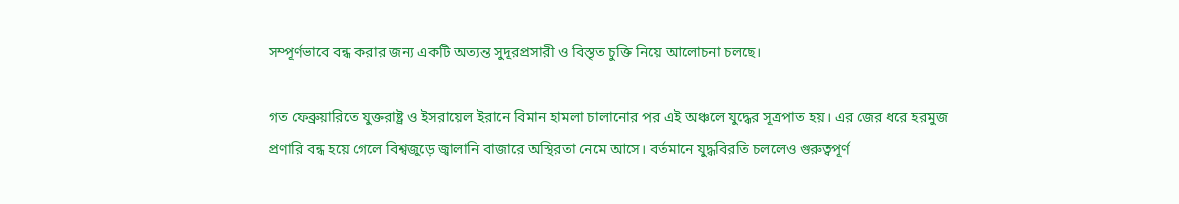সম্পূর্ণভাবে বন্ধ করার জন্য একটি অত্যন্ত সুদূরপ্রসারী ও বিস্তৃত চুক্তি নিয়ে আলোচনা চলছে।

গত ফেব্রুয়ারিতে যুক্তরাষ্ট্র ও ইসরায়েল ইরানে বিমান হামলা চালানোর পর এই অঞ্চলে যুদ্ধের সূত্রপাত হয়। এর জের ধরে হরমুজ প্রণারি বন্ধ হয়ে গেলে বিশ্বজুড়ে জ্বালানি বাজারে অস্থিরতা নেমে আসে। বর্তমানে যুদ্ধবিরতি চললেও গুরুত্বপূর্ণ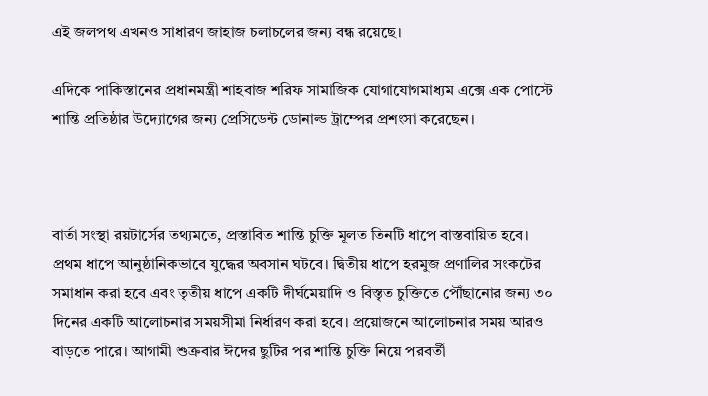এই জলপথ এখনও সাধারণ জাহাজ চলাচলের জন্য বন্ধ রয়েছে।

এদিকে পাকিস্তানের প্রধানমন্ত্রী শাহবাজ শরিফ সামাজিক যোগাযোগমাধ্যম এক্সে এক পোস্টে শান্তি প্রতিষ্ঠার উদ্যোগের জন্য প্রেসিডেন্ট ডোনাল্ড ট্রাম্পের প্রশংসা করেছেন।



বার্তা সংস্থা রয়টার্সের তথ্যমতে, প্রস্তাবিত শান্তি চুক্তি মূলত তিনটি ধাপে বাস্তবায়িত হবে। প্রথম ধাপে আনুষ্ঠানিকভাবে যুদ্ধের অবসান ঘটবে। দ্বিতীয় ধাপে হরমুজ প্রণালির সংকটের সমাধান করা হবে এবং তৃতীয় ধাপে একটি দীর্ঘমেয়াদি ও বিস্তৃত চুক্তিতে পৌঁছানোর জন্য ৩০ দিনের একটি আলোচনার সময়সীমা নির্ধারণ করা হবে। প্রয়োজনে আলোচনার সময় আরও বাড়তে পারে। আগামী শুক্রবার ঈদের ছুটির পর শান্তি চুক্তি নিয়ে পরবর্তী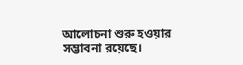আলোচনা শুরু হওয়ার সম্ভাবনা রয়েছে।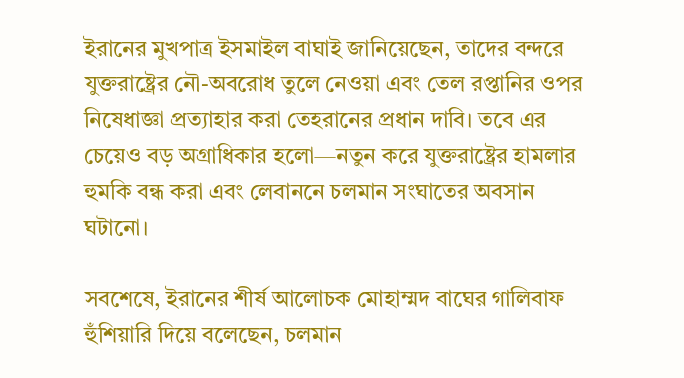ইরানের মুখপাত্র ইসমাইল বাঘাই জানিয়েছেন, তাদের বন্দরে যুক্তরাষ্ট্রের নৌ-অবরোধ তুলে নেওয়া এবং তেল রপ্তানির ওপর নিষেধাজ্ঞা প্রত্যাহার করা তেহরানের প্রধান দাবি। তবে এর চেয়েও বড় অগ্রাধিকার হলো—নতুন করে যুক্তরাষ্ট্রের হামলার হুমকি বন্ধ করা এবং লেবাননে চলমান সংঘাতের অবসান ঘটানো।

সবশেষে, ইরানের শীর্ষ আলোচক মোহাম্মদ বাঘের গালিবাফ হুঁশিয়ারি দিয়ে বলেছেন, চলমান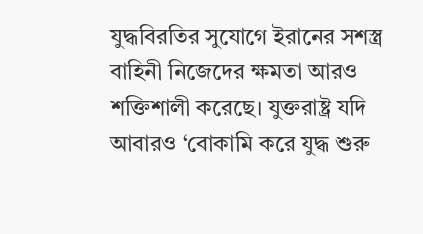যুদ্ধবিরতির সুযোগে ইরানের সশস্ত্র বাহিনী নিজেদের ক্ষমতা আরও শক্তিশালী করেছে। যুক্তরাষ্ট্র যদি আবারও ‘বোকামি করে যুদ্ধ শুরু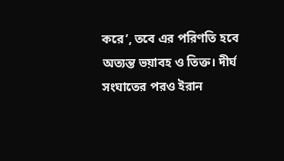করে’, তবে এর পরিণতি হবে অত্যন্ত ভয়াবহ ও তিক্ত। দীর্ঘ সংঘাতের পরও ইরান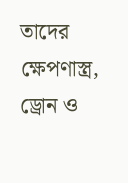তাদের ক্ষেপণাস্ত্র, ড্রোন ও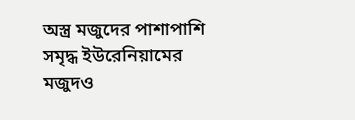অস্ত্র মজুদের পাশাপাশি সমৃদ্ধ ইউরেনিয়ামের মজুদও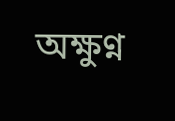অক্ষুণ্ন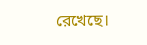রেখেছে।